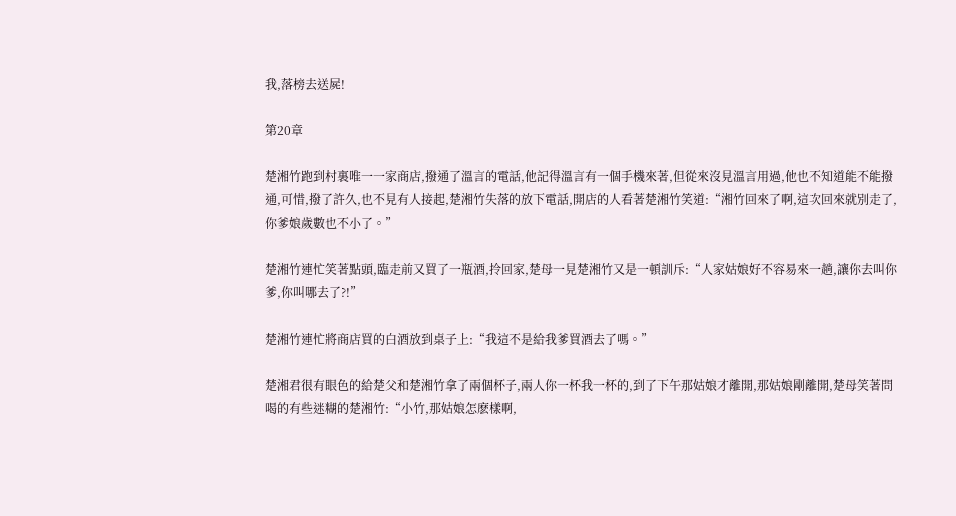我,落榜去送屍!

第20章

楚湘竹跑到村裏唯一一家商店,撥通了溫言的電話,他記得溫言有一個手機來著,但從來沒見溫言用過,他也不知道能不能撥通,可惜,撥了許久,也不見有人接起,楚湘竹失落的放下電話,開店的人看著楚湘竹笑道:“湘竹回來了啊,這次回來就別走了,你爹娘歲數也不小了。”

楚湘竹連忙笑著點頭,臨走前又買了一瓶酒,拎回家,楚母一見楚湘竹又是一頓訓斥:“人家姑娘好不容易來一趟,讓你去叫你爹,你叫哪去了?!”

楚湘竹連忙將商店買的白酒放到桌子上:“我這不是給我爹買酒去了嗎。”

楚湘君很有眼色的給楚父和楚湘竹拿了兩個杯子,兩人你一杯我一杯的,到了下午那姑娘才離開,那姑娘剛離開,楚母笑著問喝的有些迷糊的楚湘竹:“小竹,那姑娘怎麽樣啊,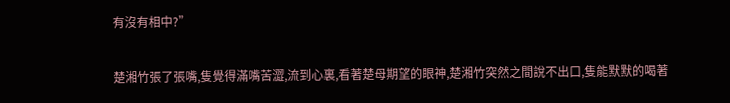有沒有相中?”

楚湘竹張了張嘴,隻覺得滿嘴苦澀,流到心裏,看著楚母期望的眼神,楚湘竹突然之間說不出口,隻能默默的喝著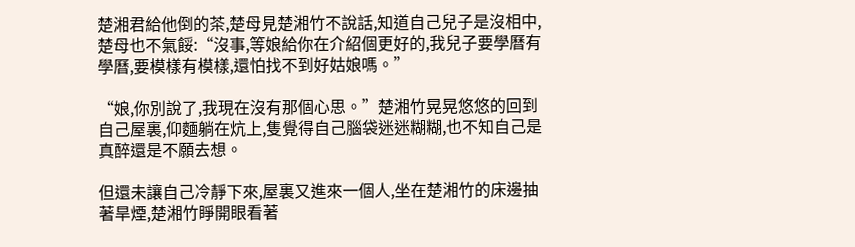楚湘君給他倒的茶,楚母見楚湘竹不說話,知道自己兒子是沒相中,楚母也不氣餒:“沒事,等娘給你在介紹個更好的,我兒子要學曆有學曆,要模樣有模樣,還怕找不到好姑娘嗎。”

“娘,你別說了,我現在沒有那個心思。”楚湘竹晃晃悠悠的回到自己屋裏,仰麵躺在炕上,隻覺得自己腦袋迷迷糊糊,也不知自己是真醉還是不願去想。

但還未讓自己冷靜下來,屋裏又進來一個人,坐在楚湘竹的床邊抽著旱煙,楚湘竹睜開眼看著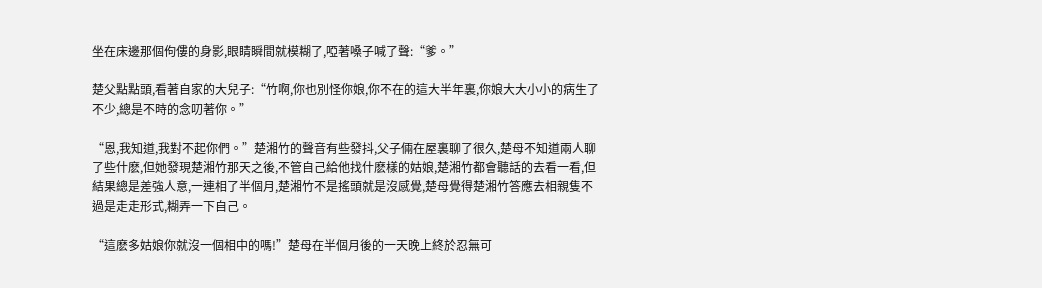坐在床邊那個佝僂的身影,眼睛瞬間就模糊了,啞著嗓子喊了聲:“爹。”

楚父點點頭,看著自家的大兒子:“竹啊,你也別怪你娘,你不在的這大半年裏,你娘大大小小的病生了不少,總是不時的念叨著你。”

“恩,我知道,我對不起你們。”楚湘竹的聲音有些發抖,父子倆在屋裏聊了很久,楚母不知道兩人聊了些什麽,但她發現楚湘竹那天之後,不管自己給他找什麽樣的姑娘,楚湘竹都會聽話的去看一看,但結果總是差強人意,一連相了半個月,楚湘竹不是搖頭就是沒感覺,楚母覺得楚湘竹答應去相親隻不過是走走形式,糊弄一下自己。

“這麽多姑娘你就沒一個相中的嗎!”楚母在半個月後的一天晚上終於忍無可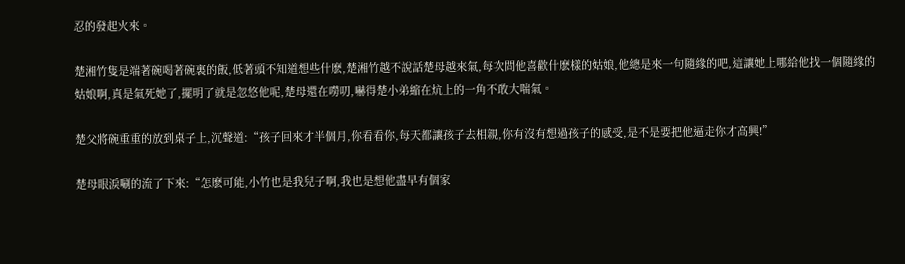忍的發起火來。

楚湘竹隻是端著碗喝著碗裏的飯,低著頭不知道想些什麽,楚湘竹越不說話楚母越來氣,每次問他喜歡什麽樣的姑娘,他總是來一句隨緣的吧,這讓她上哪給他找一個隨緣的姑娘啊,真是氣死她了,擺明了就是忽悠他呢,楚母還在嘮叨,嚇得楚小弟縮在炕上的一角不敢大喘氣。

楚父將碗重重的放到桌子上,沉聲道:“孩子回來才半個月,你看看你,每天都讓孩子去相親,你有沒有想過孩子的感受,是不是要把他逼走你才高興!”

楚母眼淚唰的流了下來:“怎麽可能,小竹也是我兒子啊,我也是想他盡早有個家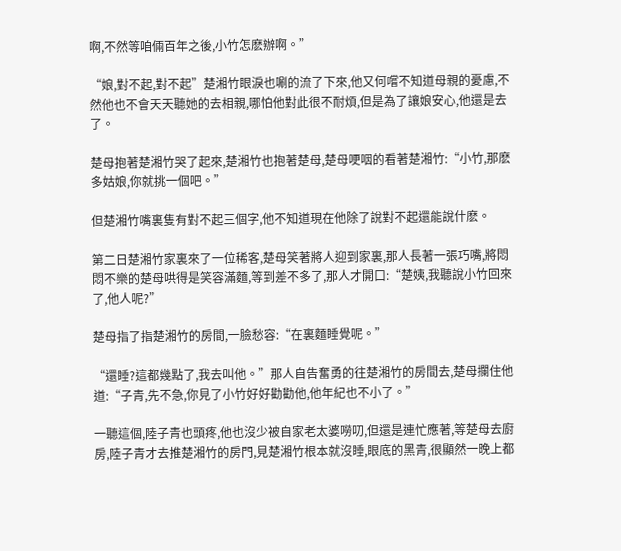啊,不然等咱倆百年之後,小竹怎麽辦啊。”

“娘,對不起,對不起”楚湘竹眼淚也唰的流了下來,他又何嚐不知道母親的憂慮,不然他也不會天天聽她的去相親,哪怕他對此很不耐煩,但是為了讓娘安心,他還是去了。

楚母抱著楚湘竹哭了起來,楚湘竹也抱著楚母,楚母哽咽的看著楚湘竹:“小竹,那麽多姑娘,你就挑一個吧。”

但楚湘竹嘴裏隻有對不起三個字,他不知道現在他除了說對不起還能說什麽。

第二日楚湘竹家裏來了一位稀客,楚母笑著將人迎到家裏,那人長著一張巧嘴,將悶悶不樂的楚母哄得是笑容滿麵,等到差不多了,那人才開口:“楚姨,我聽說小竹回來了,他人呢?”

楚母指了指楚湘竹的房間,一臉愁容:“在裏麵睡覺呢。”

“還睡?這都幾點了,我去叫他。”那人自告奮勇的往楚湘竹的房間去,楚母攔住他道:“子青,先不急,你見了小竹好好勸勸他,他年紀也不小了。”

一聽這個,陸子青也頭疼,他也沒少被自家老太婆嘮叨,但還是連忙應著,等楚母去廚房,陸子青才去推楚湘竹的房門,見楚湘竹根本就沒睡,眼底的黑青,很顯然一晚上都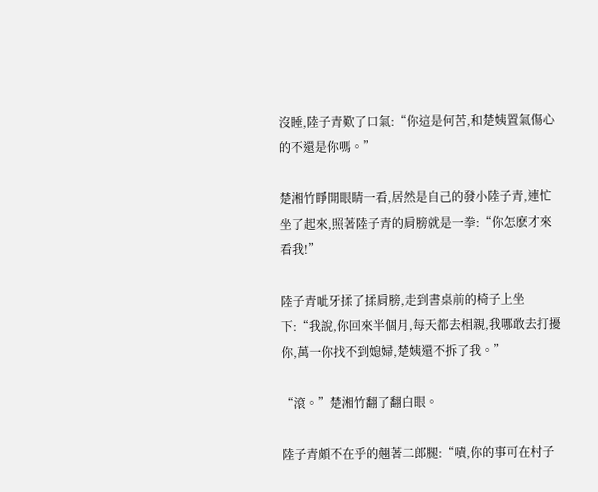沒睡,陸子青歎了口氣:“你這是何苦,和楚姨置氣傷心的不還是你嗎。”

楚湘竹睜開眼睛一看,居然是自己的發小陸子青,連忙坐了起來,照著陸子青的肩膀就是一拳:“你怎麽才來看我!”

陸子青呲牙揉了揉肩膀,走到書桌前的椅子上坐下:“我說,你回來半個月,每天都去相親,我哪敢去打擾你,萬一你找不到媳婦,楚姨還不拆了我。”

“滾。”楚湘竹翻了翻白眼。

陸子青頗不在乎的翹著二郎腿:“嘖,你的事可在村子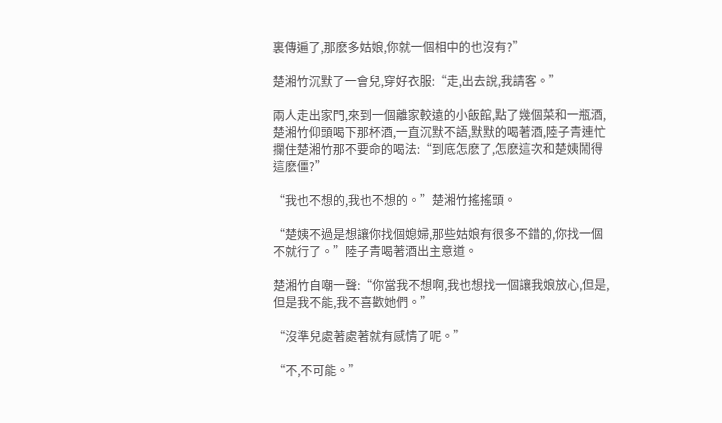裏傳遍了,那麽多姑娘,你就一個相中的也沒有?”

楚湘竹沉默了一會兒,穿好衣服:“走,出去說,我請客。”

兩人走出家門,來到一個離家較遠的小飯館,點了幾個菜和一瓶酒,楚湘竹仰頭喝下那杯酒,一直沉默不語,默默的喝著酒,陸子青連忙攔住楚湘竹那不要命的喝法:“到底怎麽了,怎麽這次和楚姨鬧得這麽僵?”

“我也不想的,我也不想的。”楚湘竹搖搖頭。

“楚姨不過是想讓你找個媳婦,那些姑娘有很多不錯的,你找一個不就行了。”陸子青喝著酒出主意道。

楚湘竹自嘲一聲:“你當我不想啊,我也想找一個讓我娘放心,但是,但是我不能,我不喜歡她們。”

“沒準兒處著處著就有感情了呢。”

“不,不可能。”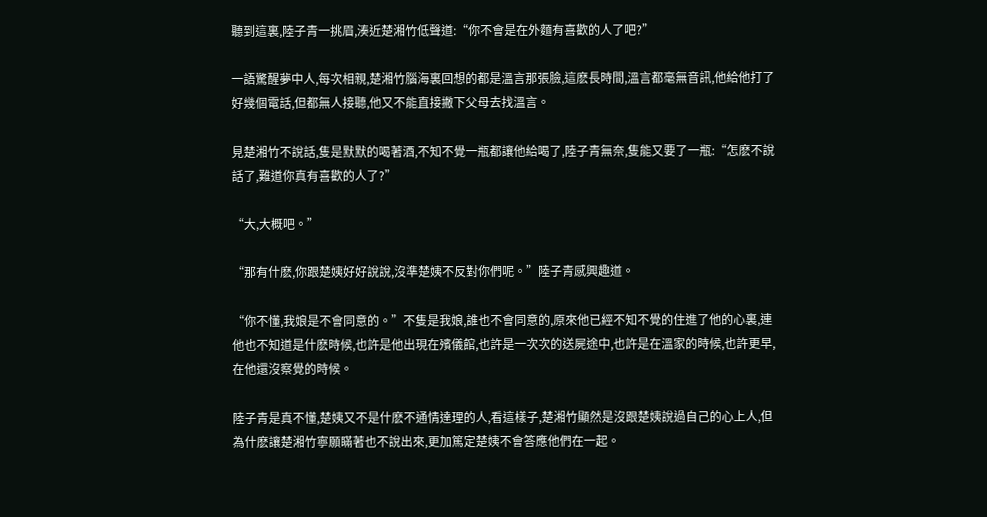聽到這裏,陸子青一挑眉,湊近楚湘竹低聲道:“你不會是在外麵有喜歡的人了吧?”

一語驚醒夢中人,每次相親,楚湘竹腦海裏回想的都是溫言那張臉,這麽長時間,溫言都毫無音訊,他給他打了好幾個電話,但都無人接聽,他又不能直接撇下父母去找溫言。

見楚湘竹不說話,隻是默默的喝著酒,不知不覺一瓶都讓他給喝了,陸子青無奈,隻能又要了一瓶:“怎麽不說話了,難道你真有喜歡的人了?”

“大,大概吧。”

“那有什麽,你跟楚姨好好說說,沒準楚姨不反對你們呢。”陸子青感興趣道。

“你不懂,我娘是不會同意的。”不隻是我娘,誰也不會同意的,原來他已經不知不覺的住進了他的心裏,連他也不知道是什麽時候,也許是他出現在殯儀館,也許是一次次的送屍途中,也許是在溫家的時候,也許更早,在他還沒察覺的時候。

陸子青是真不懂,楚姨又不是什麽不通情達理的人,看這樣子,楚湘竹顯然是沒跟楚姨說過自己的心上人,但為什麽讓楚湘竹寧願瞞著也不說出來,更加篤定楚姨不會答應他們在一起。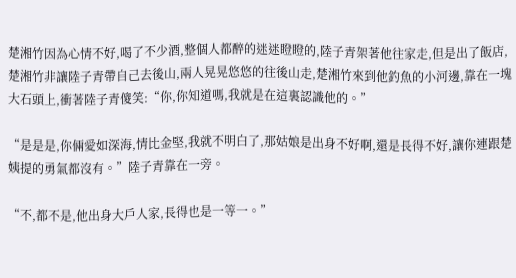楚湘竹因為心情不好,喝了不少酒,整個人都醉的迷迷瞪瞪的,陸子青架著他往家走,但是出了飯店,楚湘竹非讓陸子青帶自己去後山,兩人晃晃悠悠的往後山走,楚湘竹來到他釣魚的小河邊,靠在一塊大石頭上,衝著陸子青傻笑:“你,你知道嗎,我就是在這裏認識他的。”

“是是是,你倆愛如深海,情比金堅,我就不明白了,那姑娘是出身不好啊,還是長得不好,讓你連跟楚姨提的勇氣都沒有。”陸子青靠在一旁。

“不,都不是,他出身大戶人家,長得也是一等一。”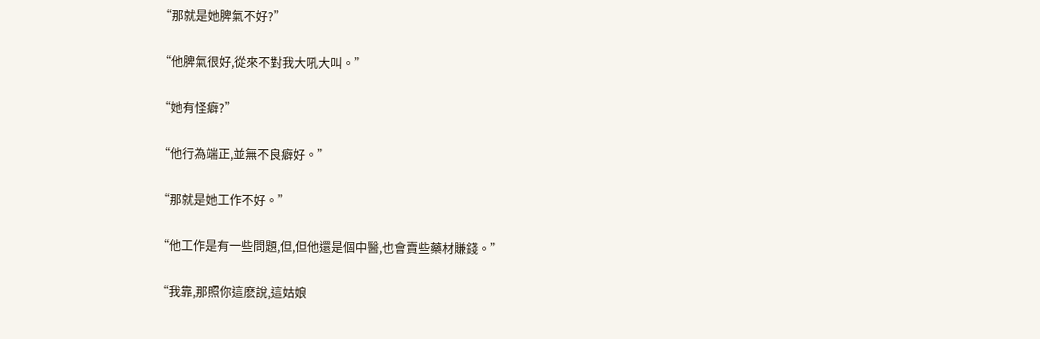“那就是她脾氣不好?”

“他脾氣很好,從來不對我大吼大叫。”

“她有怪癖?”

“他行為端正,並無不良癖好。”

“那就是她工作不好。”

“他工作是有一些問題,但,但他還是個中醫,也會賣些藥材賺錢。”

“我靠,那照你這麽說,這姑娘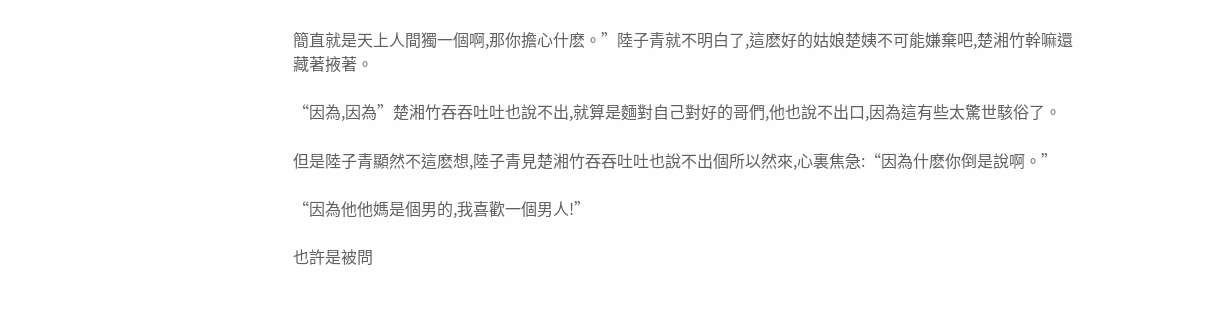簡直就是天上人間獨一個啊,那你擔心什麽。”陸子青就不明白了,這麽好的姑娘楚姨不可能嫌棄吧,楚湘竹幹嘛還藏著掖著。

“因為,因為”楚湘竹吞吞吐吐也說不出,就算是麵對自己對好的哥們,他也說不出口,因為這有些太驚世駭俗了。

但是陸子青顯然不這麽想,陸子青見楚湘竹吞吞吐吐也說不出個所以然來,心裏焦急:“因為什麽你倒是說啊。”

“因為他他媽是個男的,我喜歡一個男人!”

也許是被問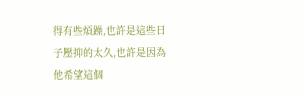得有些煩躁,也許是這些日子壓抑的太久,也許是因為他希望這個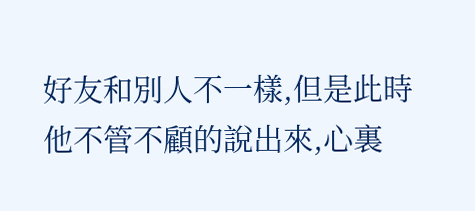好友和別人不一樣,但是此時他不管不顧的說出來,心裏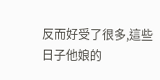反而好受了很多,這些日子他娘的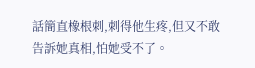話簡直橡根刺,刺得他生疼,但又不敢告訴她真相,怕她受不了。